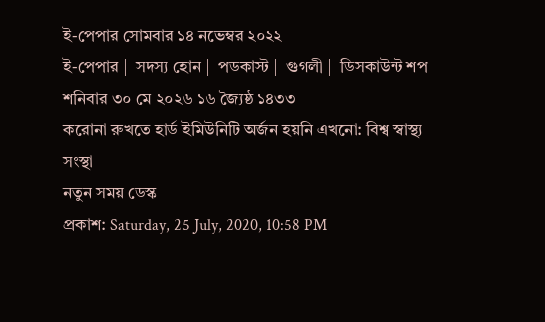ই-পেপার সোমবার ১৪ নভেম্বর ২০২২
ই-পেপার |  সদস্য হোন |  পডকাস্ট |  গুগলী |  ডিসকাউন্ট শপ
শনিবার ৩০ মে ২০২৬ ১৬ জ্যৈষ্ঠ ১৪৩৩
করোনা রুখতে হার্ড ইমিউনিটি অর্জন হয়নি এখনো: বিশ্ব স্বাস্থ্য সংস্থা
নতুন সময় ডেস্ক
প্রকাশ: Saturday, 25 July, 2020, 10:58 PM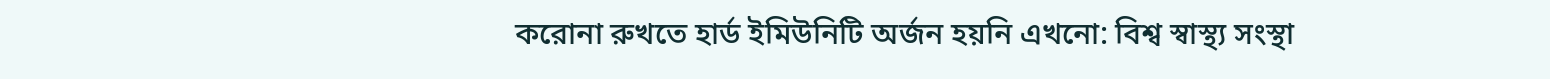করোনা রুখতে হার্ড ইমিউনিটি অর্জন হয়নি এখনো: বিশ্ব স্বাস্থ্য সংস্থা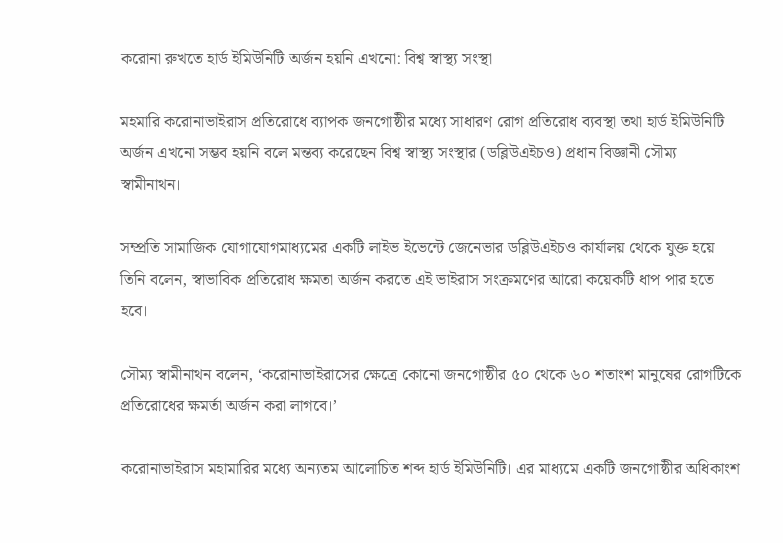করোনা রুখতে হার্ড ইমিউনিটি অর্জন হয়নি এখনো: বিশ্ব স্বাস্থ্য সংস্থা

মহমারি করোনাভাইরাস প্রতিরোধে ব্যাপক জনগোষ্ঠীর মধ্যে সাধারণ রোগ প্রতিরোধ ব্যবস্থা তথা হার্ড ইমিউনিটি অর্জন এখনো সম্ভব হয়নি বলে মন্তব্য করেছেন বিশ্ব স্বাস্থ্য সংস্থার (ডব্লিউএইচও) প্রধান বিজ্ঞানী সৌম্য স্বামীনাথন।

সম্প্রতি সামাজিক যোগাযোগমাধ্যমের একটি লাইভ ইভেন্টে জেনেভার ডব্লিউএইচও কার্যালয় থেকে যুক্ত হয়ে তিনি বলেন, স্বাভাবিক প্রতিরোধ ক্ষমতা অর্জন করতে এই ভাইরাস সংক্রমণের আরো কয়েকটি ধাপ পার হতে হবে।

সৌম্য স্বামীনাথন বলেন, ‘করোনাভাইরাসের ক্ষেত্রে কোনো জনগোষ্ঠীর ৫০ থেকে ৬০ শতাংশ মানুষের রোগটিকে প্রতিরোধের ক্ষমর্তা অর্জন করা লাগবে।’

করোনাভাইরাস মহামারির মধ্যে অন্যতম আলোচিত শব্দ হার্ড ইমিউনিটি। এর মাধ্যমে একটি জনগোষ্ঠীর অধিকাংশ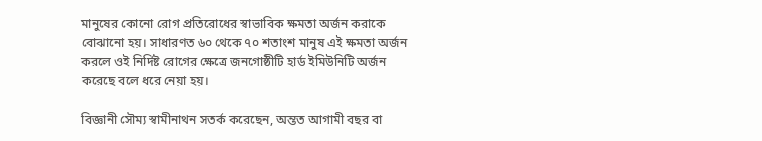মানুষের কোনো রোগ প্রতিরোধের স্বাভাবিক ক্ষমতা অর্জন করাকে বোঝানো হয়। সাধারণত ৬০ থেকে ৭০ শতাংশ মানুষ এই ক্ষমতা অর্জন করলে ওই নির্দিষ্ট রোগের ক্ষেত্রে জনগোষ্ঠীটি হার্ড ইমিউনিটি অর্জন করেছে বলে ধরে নেয়া হয়।

বিজ্ঞানী সৌম্য স্বামীনাথন সতর্ক করেছেন, অন্তত আগামী বছর বা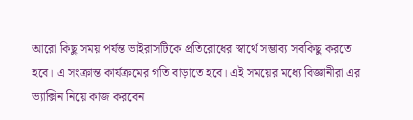আরো কিছু সময় পর্যন্ত ভাইরাসটিকে প্রতিরোধের স্বার্থে সম্ভাব্য সবকিছু করতে হবে। এ সংক্রান্ত কার্যক্রমের গতি বাড়াতে হবে। এই সময়ের মধ্যে বিজ্ঞানীরা এর ভ্যাক্সিন নিয়ে কাজ করবেন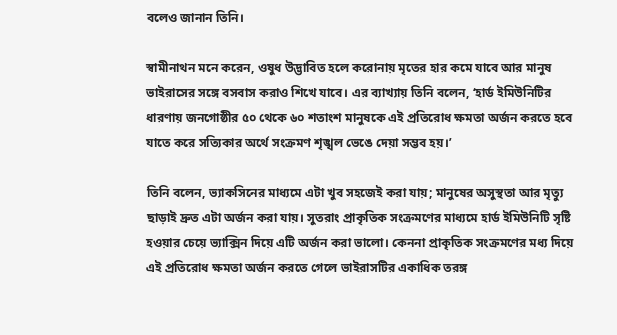বলেও জানান তিনি।

স্বামীনাথন মনে করেন, ওষুধ উদ্ভাবিত হলে করোনায় মৃতের হার কমে যাবে আর মানুষ ভাইরাসের সঙ্গে বসবাস করাও শিখে যাবে। এর ব্যাখ্যায় তিনি বলেন, ‘হার্ড ইমিউনিটির ধারণায় জনগোষ্ঠীর ৫০ থেকে ৬০ শতাংশ মানুষকে এই প্রতিরোধ ক্ষমতা অর্জন করতে হবে যাতে করে সত্যিকার অর্থে সংক্রমণ শৃঙ্খল ভেঙে দেয়া সম্ভব হয়।’

তিনি বলেন, ভ্যাকসিনের মাধ্যমে এটা খুব সহজেই করা যায়; মানুষের অসুস্থতা আর মৃত্যু ছাড়াই দ্রুত এটা অর্জন করা যায়। সুতরাং প্রাকৃতিক সংক্রমণের মাধ্যমে হার্ড ইমিউনিটি সৃষ্টি হওয়ার চেয়ে ভ্যাক্সিন দিয়ে এটি অর্জন করা ভালো। কেননা প্রাকৃতিক সংক্রমণের মধ্য দিয়ে এই প্রতিরোধ ক্ষমতা অর্জন করতে গেলে ভাইরাসটির একাধিক তরঙ্গ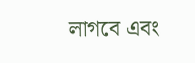লাগবে এবং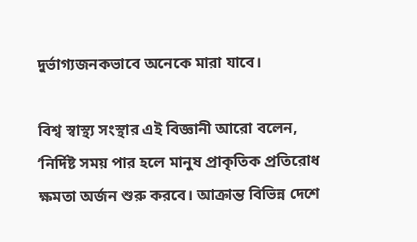দুর্ভাগ্যজনকভাবে অনেকে মারা যাবে।

বিশ্ব স্বাস্থ্য সংস্থার এই বিজ্ঞানী আরো বলেন, ‘নির্দিষ্ট সময় পার হলে মানুষ প্রাকৃতিক প্রতিরোধ ক্ষমতা অর্জন শুরু করবে। আক্রান্ত বিভিন্ন দেশে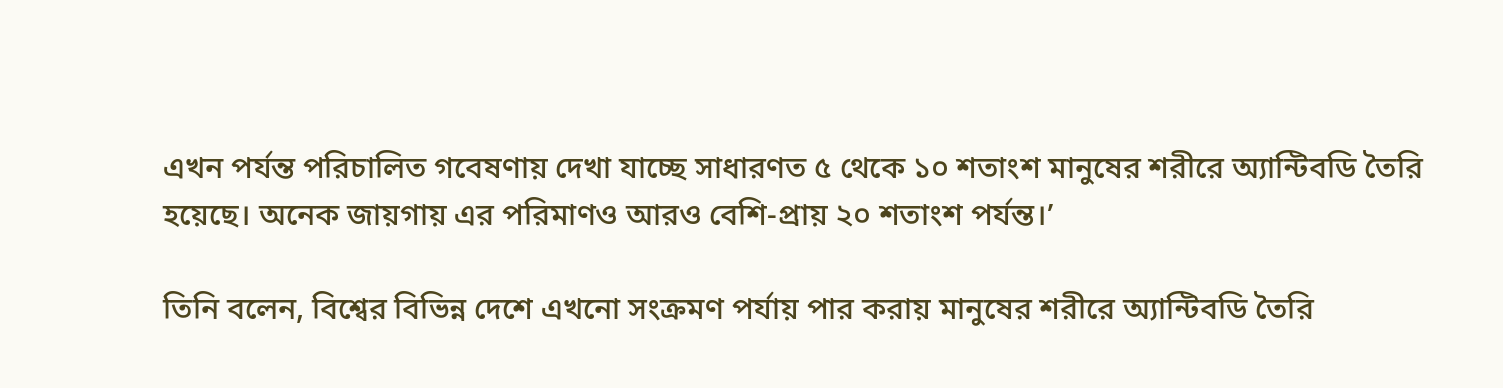এখন পর্যন্ত পরিচালিত গবেষণায় দেখা যাচ্ছে সাধারণত ৫ থেকে ১০ শতাংশ মানুষের শরীরে অ্যান্টিবডি তৈরি হয়েছে। অনেক জায়গায় এর পরিমাণও আরও বেশি-প্রায় ২০ শতাংশ পর্যন্ত।’

তিনি বলেন, বিশ্বের বিভিন্ন দেশে এখনো সংক্রমণ পর্যায় পার করায় মানুষের শরীরে অ্যান্টিবডি তৈরি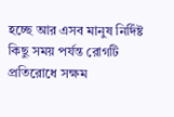হচ্ছে আর এসব মানুষ নির্দিষ্ট কিছু সময় পর্যন্ত রোগটি প্রতিরোধে সক্ষম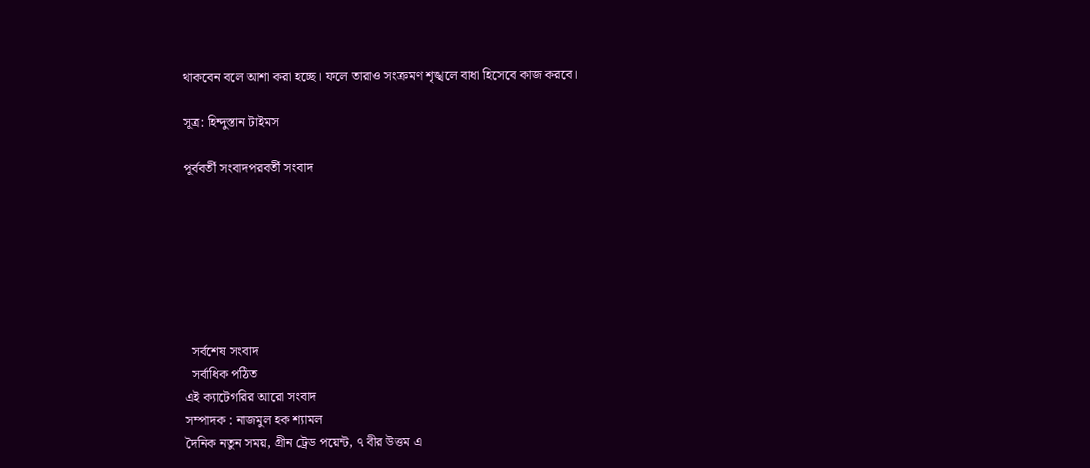থাকবেন বলে আশা করা হচ্ছে। ফলে তারাও সংক্রমণ শৃঙ্খলে বাধা হিসেবে কাজ করবে।

সূত্র: হিন্দুস্তান টাইমস

পূর্ববর্তী সংবাদপরবর্তী সংবাদ







  সর্বশেষ সংবাদ
  সর্বাধিক পঠিত
এই ক্যাটেগরির আরো সংবাদ
সম্পাদক : নাজমুল হক শ্যামল
দৈনিক নতুন সময়, গ্রীন ট্রেড পয়েন্ট, ৭ বীর উত্তম এ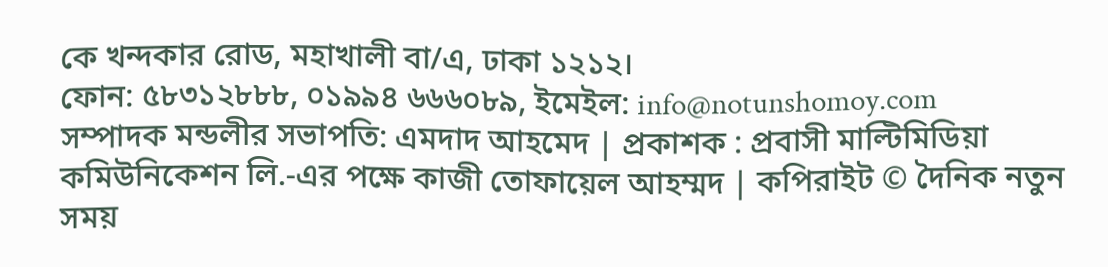কে খন্দকার রোড, মহাখালী বা/এ, ঢাকা ১২১২।
ফোন: ৫৮৩১২৮৮৮, ০১৯৯৪ ৬৬৬০৮৯, ইমেইল: info@notunshomoy.com
সম্পাদক মন্ডলীর সভাপতি: এমদাদ আহমেদ | প্রকাশক : প্রবাসী মাল্টিমিডিয়া কমিউনিকেশন লি.-এর পক্ষে কাজী তোফায়েল আহম্মদ | কপিরাইট © দৈনিক নতুন সময়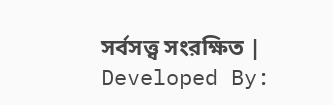সর্বসত্ত্ব সংরক্ষিত | Developed By: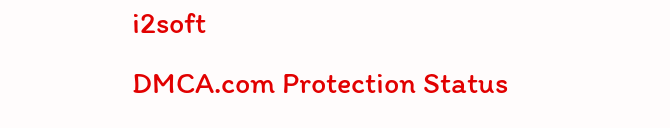i2soft
DMCA.com Protection Status